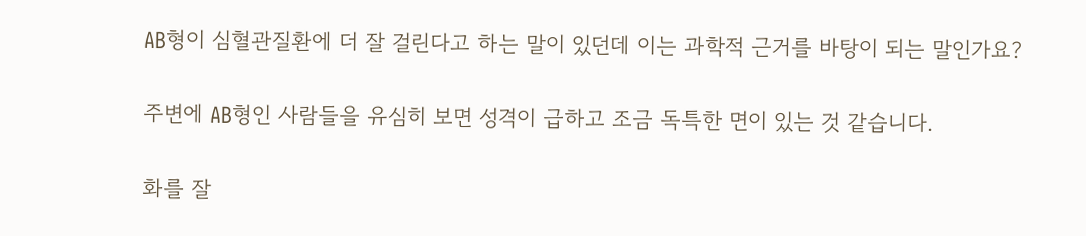AB형이 심혈관질환에 더 잘 걸린다고 하는 말이 있던데 이는 과학적 근거를 바탕이 되는 말인가요?

주변에 AB형인 사람들을 유심히 보면 성격이 급하고 조금 독특한 면이 있는 것 같습니다.

화를 잘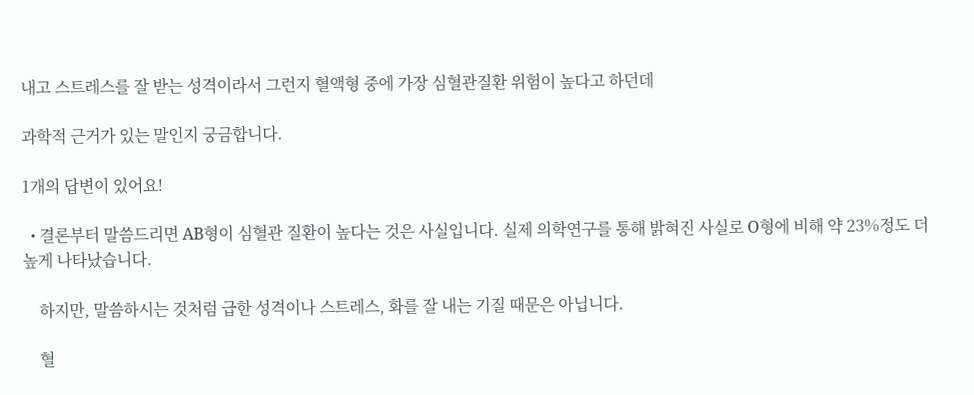내고 스트레스를 잘 받는 성격이라서 그런지 혈액형 중에 가장 심혈관질환 위험이 높다고 하던데

과학적 근거가 있는 말인지 궁금합니다.

1개의 답변이 있어요!

  • 결론부터 말씀드리면 AB형이 심혈관 질환이 높다는 것은 사실입니다. 실제 의학연구를 통해 밝혀진 사실로 O형에 비해 약 23%정도 더 높게 나타났습니다.

    하지만, 말씀하시는 것처럼 급한 성격이나 스트레스, 화를 잘 내는 기질 때문은 아닙니다.

    혈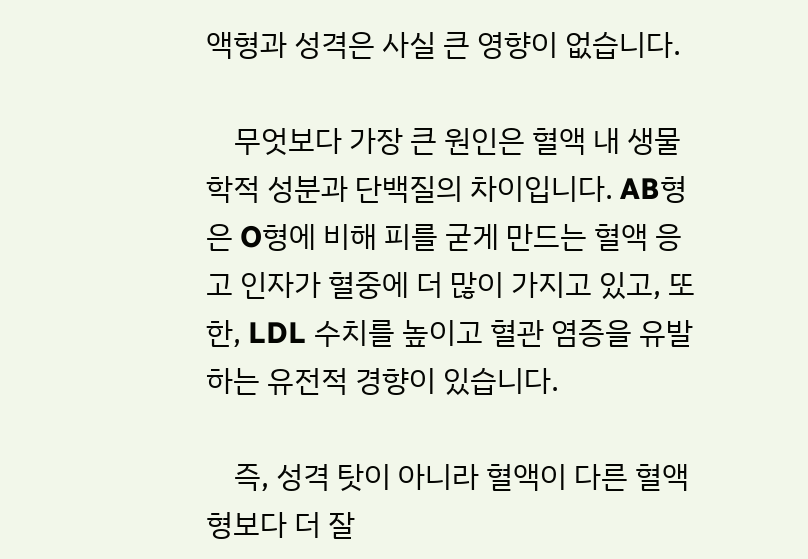액형과 성격은 사실 큰 영향이 없습니다.

    무엇보다 가장 큰 원인은 혈액 내 생물학적 성분과 단백질의 차이입니다. AB형은 O형에 비해 피를 굳게 만드는 혈액 응고 인자가 혈중에 더 많이 가지고 있고, 또한, LDL 수치를 높이고 혈관 염증을 유발하는 유전적 경향이 있습니다.

    즉, 성격 탓이 아니라 혈액이 다른 혈액형보다 더 잘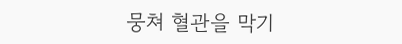뭉쳐 혈관을 막기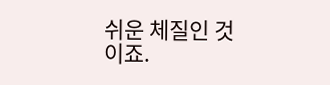쉬운 체질인 것이죠.